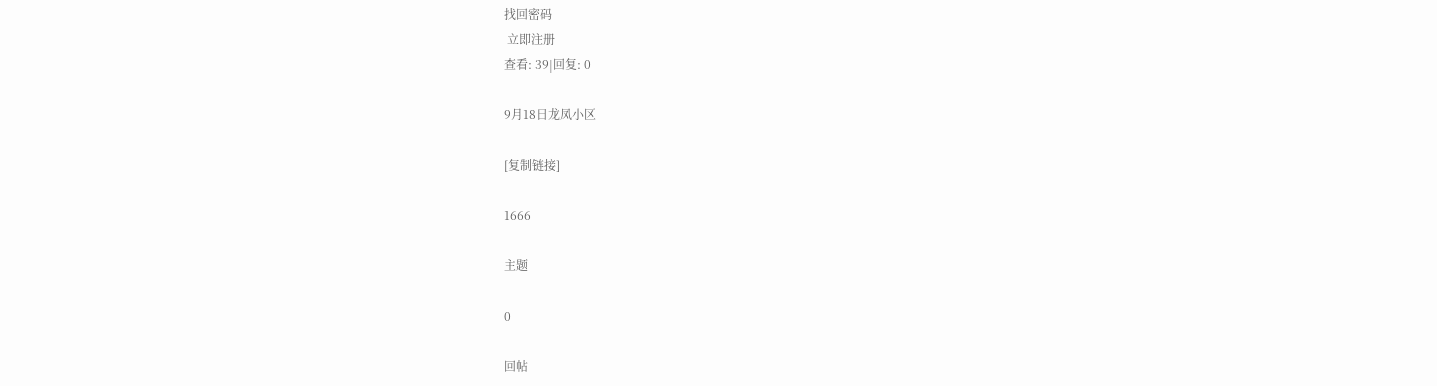找回密码
 立即注册
查看: 39|回复: 0

9月18日龙凤小区

[复制链接]

1666

主题

0

回帖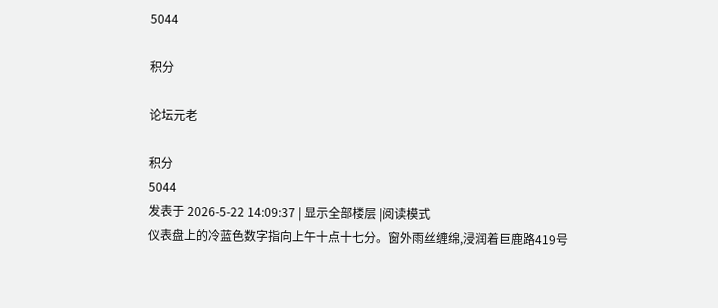5044

积分

论坛元老

积分
5044
发表于 2026-5-22 14:09:37 | 显示全部楼层 |阅读模式
仪表盘上的冷蓝色数字指向上午十点十七分。窗外雨丝缠绵,浸润着巨鹿路419号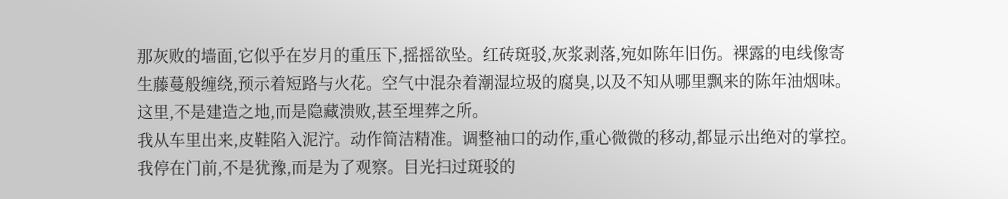那灰败的墙面,它似乎在岁月的重压下,摇摇欲坠。红砖斑驳,灰浆剥落,宛如陈年旧伤。裸露的电线像寄生藤蔓般缠绕,预示着短路与火花。空气中混杂着潮湿垃圾的腐臭,以及不知从哪里飘来的陈年油烟味。这里,不是建造之地,而是隐藏溃败,甚至埋葬之所。
我从车里出来,皮鞋陷入泥泞。动作简洁精准。调整袖口的动作,重心微微的移动,都显示出绝对的掌控。我停在门前,不是犹豫,而是为了观察。目光扫过斑驳的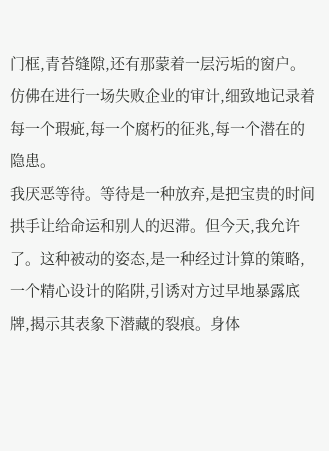门框,青苔缝隙,还有那蒙着一层污垢的窗户。仿佛在进行一场失败企业的审计,细致地记录着每一个瑕疵,每一个腐朽的征兆,每一个潜在的隐患。
我厌恶等待。等待是一种放弃,是把宝贵的时间拱手让给命运和别人的迟滞。但今天,我允许了。这种被动的姿态,是一种经过计算的策略,一个精心设计的陷阱,引诱对方过早地暴露底牌,揭示其表象下潜藏的裂痕。身体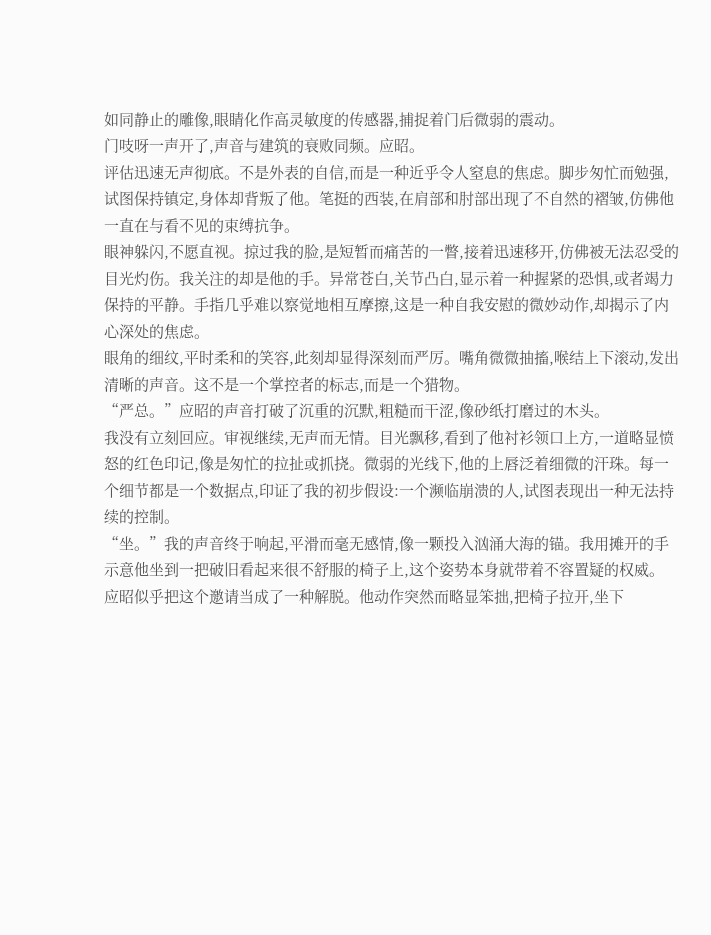如同静止的雕像,眼睛化作高灵敏度的传感器,捕捉着门后微弱的震动。
门吱呀一声开了,声音与建筑的衰败同频。应昭。
评估迅速无声彻底。不是外表的自信,而是一种近乎令人窒息的焦虑。脚步匆忙而勉强,试图保持镇定,身体却背叛了他。笔挺的西装,在肩部和肘部出现了不自然的褶皱,仿佛他一直在与看不见的束缚抗争。
眼神躲闪,不愿直视。掠过我的脸,是短暂而痛苦的一瞥,接着迅速移开,仿佛被无法忍受的目光灼伤。我关注的却是他的手。异常苍白,关节凸白,显示着一种握紧的恐惧,或者竭力保持的平静。手指几乎难以察觉地相互摩擦,这是一种自我安慰的微妙动作,却揭示了内心深处的焦虑。
眼角的细纹,平时柔和的笑容,此刻却显得深刻而严厉。嘴角微微抽搐,喉结上下滚动,发出清晰的声音。这不是一个掌控者的标志,而是一个猎物。
“严总。”应昭的声音打破了沉重的沉默,粗糙而干涩,像砂纸打磨过的木头。
我没有立刻回应。审视继续,无声而无情。目光飘移,看到了他衬衫领口上方,一道略显愤怒的红色印记,像是匆忙的拉扯或抓挠。微弱的光线下,他的上唇泛着细微的汗珠。每一个细节都是一个数据点,印证了我的初步假设:一个濒临崩溃的人,试图表现出一种无法持续的控制。
“坐。”我的声音终于响起,平滑而毫无感情,像一颗投入汹涌大海的锚。我用摊开的手示意他坐到一把破旧看起来很不舒服的椅子上,这个姿势本身就带着不容置疑的权威。
应昭似乎把这个邀请当成了一种解脱。他动作突然而略显笨拙,把椅子拉开,坐下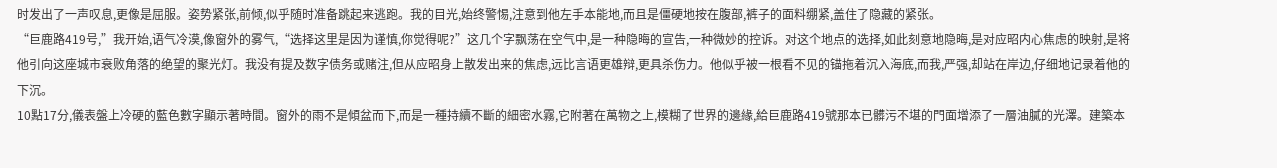时发出了一声叹息,更像是屈服。姿势紧张,前倾,似乎随时准备跳起来逃跑。我的目光,始终警惕,注意到他左手本能地,而且是僵硬地按在腹部,裤子的面料绷紧,盖住了隐藏的紧张。
“巨鹿路419号,”我开始,语气冷漠,像窗外的雾气,“选择这里是因为谨慎,你觉得呢?”这几个字飘荡在空气中,是一种隐晦的宣告,一种微妙的控诉。对这个地点的选择,如此刻意地隐晦,是对应昭内心焦虑的映射,是将他引向这座城市衰败角落的绝望的聚光灯。我没有提及数字债务或赌注,但从应昭身上散发出来的焦虑,远比言语更雄辩,更具杀伤力。他似乎被一根看不见的锚拖着沉入海底,而我,严强,却站在岸边,仔细地记录着他的下沉。
10點17分,儀表盤上冷硬的藍色數字顯示著時間。窗外的雨不是傾盆而下,而是一種持續不斷的細密水霧,它附著在萬物之上,模糊了世界的邊緣,給巨鹿路419號那本已髒污不堪的門面增添了一層油膩的光澤。建築本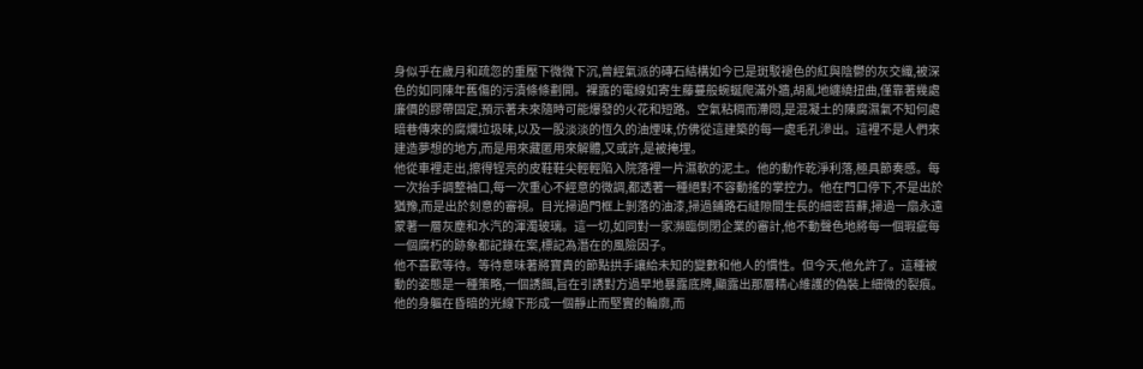身似乎在歲月和疏忽的重壓下微微下沉,曾經氣派的磚石結構如今已是斑駁褪色的紅與陰鬱的灰交織,被深色的如同陳年舊傷的污漬條條劃開。裸露的電線如寄生藤蔓般蜿蜒爬滿外牆,胡亂地纏繞扭曲,僅靠著幾處廉價的膠帶固定,預示著未來隨時可能爆發的火花和短路。空氣粘稠而滯悶,是混凝土的陳腐濕氣不知何處暗巷傳來的腐爛垃圾味,以及一股淡淡的恆久的油煙味,仿佛從這建築的每一處毛孔滲出。這裡不是人們來建造夢想的地方,而是用來藏匿用來解體,又或許,是被掩埋。
他從車裡走出,擦得锃亮的皮鞋鞋尖輕輕陷入院落裡一片濕軟的泥土。他的動作乾淨利落,極具節奏感。每一次抬手調整袖口,每一次重心不經意的微調,都透著一種絕對不容動搖的掌控力。他在門口停下,不是出於猶豫,而是出於刻意的審視。目光掃過門框上剝落的油漆,掃過鋪路石縫隙間生長的細密苔蘚,掃過一扇永遠蒙著一層灰塵和水汽的渾濁玻璃。這一切,如同對一家瀕臨倒閉企業的審計,他不動聲色地將每一個瑕疵每一個腐朽的跡象都記錄在案,標記為潛在的風險因子。
他不喜歡等待。等待意味著將寶貴的節點拱手讓給未知的變數和他人的慣性。但今天,他允許了。這種被動的姿態是一種策略,一個誘餌,旨在引誘對方過早地暴露底牌,顯露出那層精心維護的偽裝上細微的裂痕。他的身軀在昏暗的光線下形成一個靜止而堅實的輪廓,而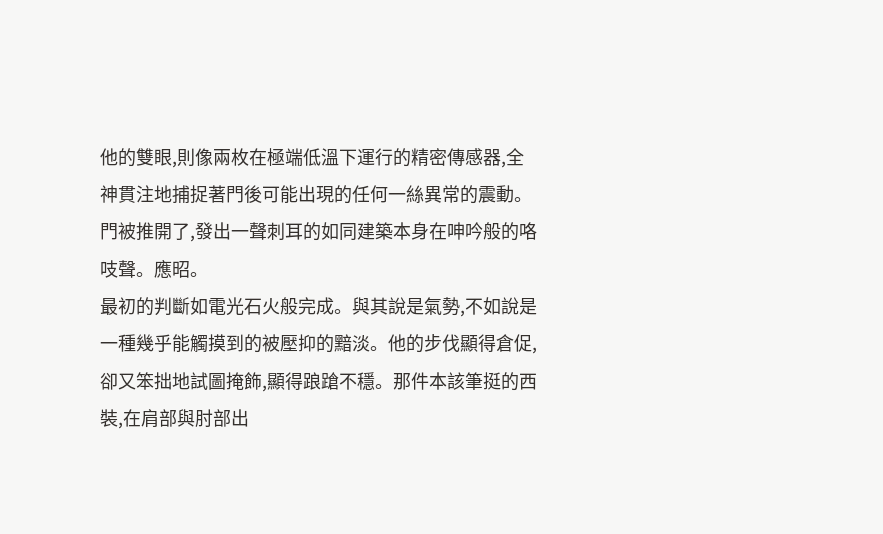他的雙眼,則像兩枚在極端低溫下運行的精密傳感器,全神貫注地捕捉著門後可能出現的任何一絲異常的震動。
門被推開了,發出一聲刺耳的如同建築本身在呻吟般的咯吱聲。應昭。
最初的判斷如電光石火般完成。與其說是氣勢,不如說是一種幾乎能觸摸到的被壓抑的黯淡。他的步伐顯得倉促,卻又笨拙地試圖掩飾,顯得踉蹌不穩。那件本該筆挺的西裝,在肩部與肘部出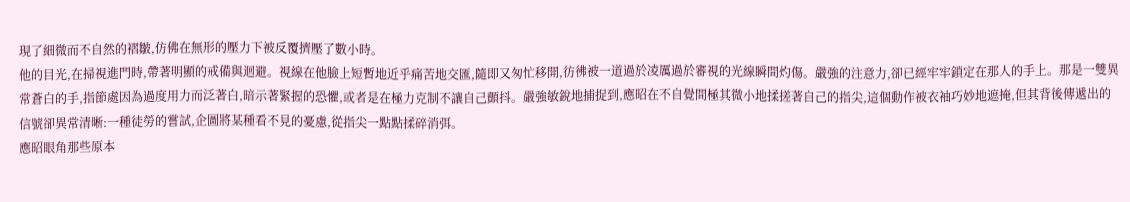現了細微而不自然的褶皺,仿佛在無形的壓力下被反覆擠壓了數小時。
他的目光,在掃視進門時,帶著明顯的戒備與迴避。視線在他臉上短暫地近乎痛苦地交匯,隨即又匆忙移開,彷彿被一道過於凌厲過於審視的光線瞬間灼傷。嚴強的注意力,卻已經牢牢鎖定在那人的手上。那是一雙異常蒼白的手,指節處因為過度用力而泛著白,暗示著緊握的恐懼,或者是在極力克制不讓自己顫抖。嚴強敏銳地捕捉到,應昭在不自覺間極其微小地揉搓著自己的指尖,這個動作被衣袖巧妙地遮掩,但其背後傳遞出的信號卻異常清晰:一種徒勞的嘗試,企圖將某種看不見的憂慮,從指尖一點點揉碎消弭。
應昭眼角那些原本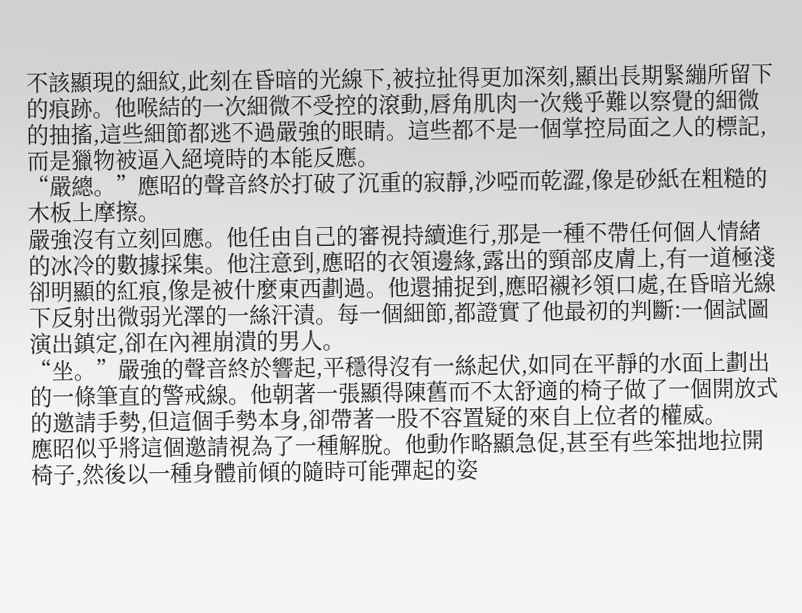不該顯現的細紋,此刻在昏暗的光線下,被拉扯得更加深刻,顯出長期緊繃所留下的痕跡。他喉結的一次細微不受控的滾動,唇角肌肉一次幾乎難以察覺的細微的抽搐,這些細節都逃不過嚴強的眼睛。這些都不是一個掌控局面之人的標記,而是獵物被逼入絕境時的本能反應。
“嚴總。”應昭的聲音終於打破了沉重的寂靜,沙啞而乾澀,像是砂紙在粗糙的木板上摩擦。
嚴強沒有立刻回應。他任由自己的審視持續進行,那是一種不帶任何個人情緒的冰冷的數據採集。他注意到,應昭的衣領邊緣,露出的頸部皮膚上,有一道極淺卻明顯的紅痕,像是被什麼東西劃過。他還捕捉到,應昭襯衫領口處,在昏暗光線下反射出微弱光澤的一絲汗漬。每一個細節,都證實了他最初的判斷:一個試圖演出鎮定,卻在內裡崩潰的男人。
“坐。”嚴強的聲音終於響起,平穩得沒有一絲起伏,如同在平靜的水面上劃出的一條筆直的警戒線。他朝著一張顯得陳舊而不太舒適的椅子做了一個開放式的邀請手勢,但這個手勢本身,卻帶著一股不容置疑的來自上位者的權威。
應昭似乎將這個邀請視為了一種解脫。他動作略顯急促,甚至有些笨拙地拉開椅子,然後以一種身體前傾的隨時可能彈起的姿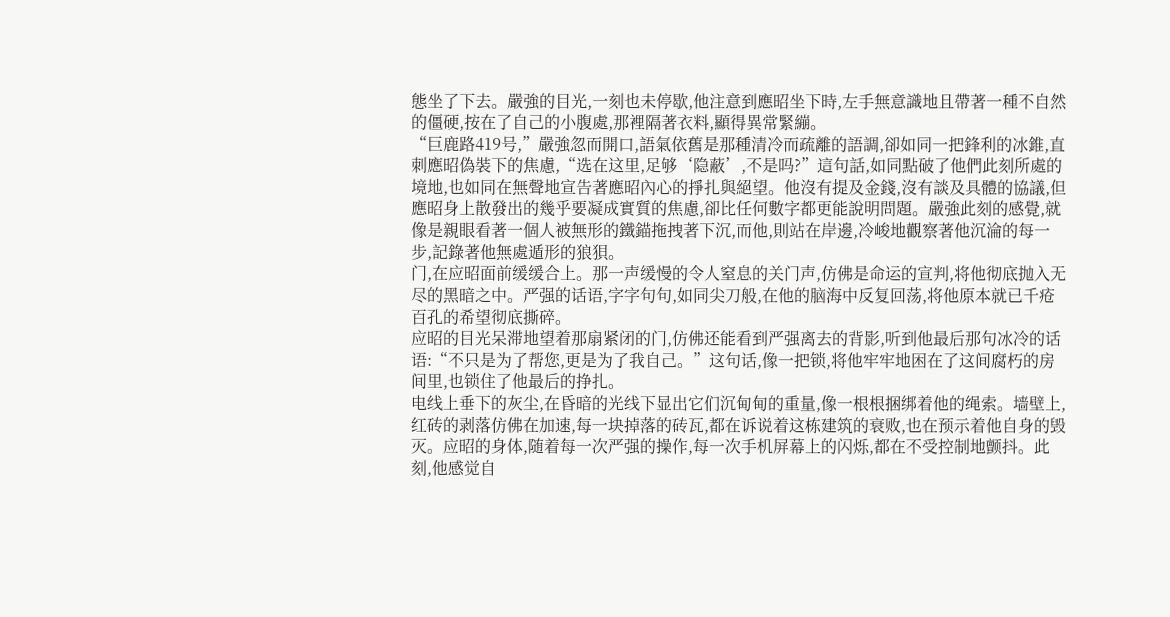態坐了下去。嚴強的目光,一刻也未停歇,他注意到應昭坐下時,左手無意識地且帶著一種不自然的僵硬,按在了自己的小腹處,那裡隔著衣料,顯得異常緊繃。
“巨鹿路419号,”嚴強忽而開口,語氣依舊是那種清冷而疏離的語調,卻如同一把鋒利的冰錐,直刺應昭偽裝下的焦慮,“选在这里,足够‘隐蔽’,不是吗?”這句話,如同點破了他們此刻所處的境地,也如同在無聲地宣告著應昭內心的掙扎與絕望。他沒有提及金錢,沒有談及具體的協議,但應昭身上散發出的幾乎要凝成實質的焦慮,卻比任何數字都更能說明問題。嚴強此刻的感覺,就像是親眼看著一個人被無形的鐵錨拖拽著下沉,而他,則站在岸邊,冷峻地觀察著他沉淪的每一步,記錄著他無處遁形的狼狽。
门,在应昭面前缓缓合上。那一声缓慢的令人窒息的关门声,仿佛是命运的宣判,将他彻底抛入无尽的黑暗之中。严强的话语,字字句句,如同尖刀般,在他的脑海中反复回荡,将他原本就已千疮百孔的希望彻底撕碎。
应昭的目光呆滞地望着那扇紧闭的门,仿佛还能看到严强离去的背影,听到他最后那句冰冷的话语:“不只是为了帮您,更是为了我自己。”这句话,像一把锁,将他牢牢地困在了这间腐朽的房间里,也锁住了他最后的挣扎。
电线上垂下的灰尘,在昏暗的光线下显出它们沉甸甸的重量,像一根根捆绑着他的绳索。墙壁上,红砖的剥落仿佛在加速,每一块掉落的砖瓦,都在诉说着这栋建筑的衰败,也在预示着他自身的毁灭。应昭的身体,随着每一次严强的操作,每一次手机屏幕上的闪烁,都在不受控制地颤抖。此刻,他感觉自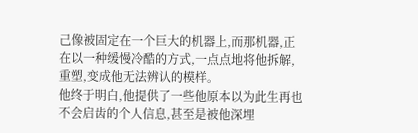己像被固定在一个巨大的机器上,而那机器,正在以一种缓慢冷酷的方式,一点点地将他拆解,重塑,变成他无法辨认的模样。
他终于明白,他提供了一些他原本以为此生再也不会启齿的个人信息,甚至是被他深埋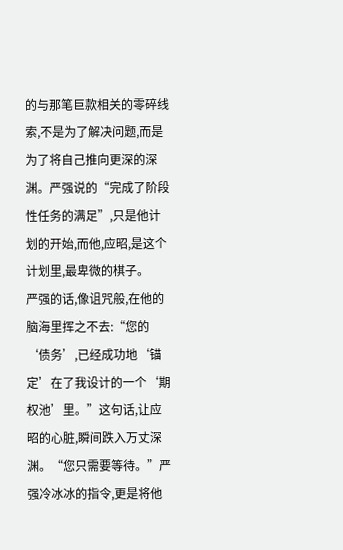的与那笔巨款相关的零碎线索,不是为了解决问题,而是为了将自己推向更深的深渊。严强说的“完成了阶段性任务的满足”,只是他计划的开始,而他,应昭,是这个计划里,最卑微的棋子。
严强的话,像诅咒般,在他的脑海里挥之不去:“您的‘债务’,已经成功地‘锚定’在了我设计的一个‘期权池’里。”这句话,让应昭的心脏,瞬间跌入万丈深渊。“您只需要等待。”严强冷冰冰的指令,更是将他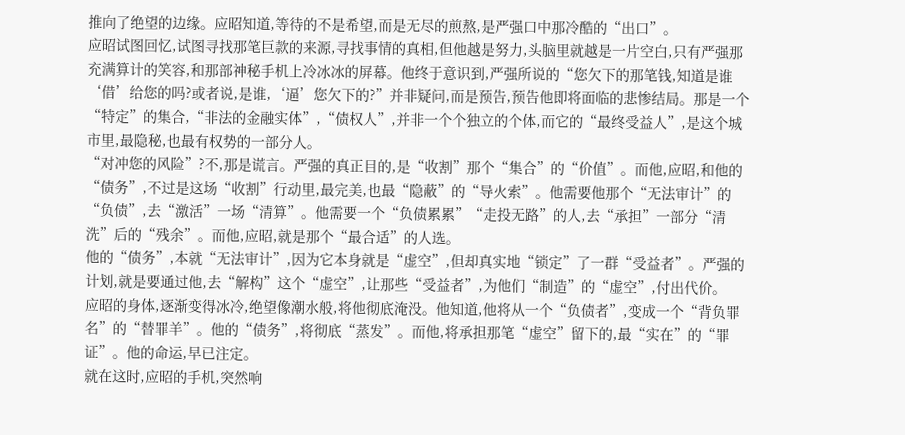推向了绝望的边缘。应昭知道,等待的不是希望,而是无尽的煎熬,是严强口中那冷酷的“出口”。
应昭试图回忆,试图寻找那笔巨款的来源,寻找事情的真相,但他越是努力,头脑里就越是一片空白,只有严强那充满算计的笑容,和那部神秘手机上冷冰冰的屏幕。他终于意识到,严强所说的“您欠下的那笔钱,知道是谁‘借’给您的吗?或者说,是谁,‘逼’您欠下的?”并非疑问,而是预告,预告他即将面临的悲惨结局。那是一个“特定”的集合,“非法的金融实体”,“债权人”,并非一个个独立的个体,而它的“最终受益人”,是这个城市里,最隐秘,也最有权势的一部分人。
“对冲您的风险”?不,那是谎言。严强的真正目的,是“收割”那个“集合”的“价值”。而他,应昭,和他的“债务”,不过是这场“收割”行动里,最完美,也最“隐蔽”的“导火索”。他需要他那个“无法审计”的“负债”,去“激活”一场“清算”。他需要一个“负债累累”“走投无路”的人,去“承担”一部分“清洗”后的“残余”。而他,应昭,就是那个“最合适”的人选。
他的“债务”,本就“无法审计”,因为它本身就是“虚空”,但却真实地“锁定”了一群“受益者”。严强的计划,就是要通过他,去“解构”这个“虚空”,让那些“受益者”,为他们“制造”的“虚空”,付出代价。
应昭的身体,逐渐变得冰冷,绝望像潮水般,将他彻底淹没。他知道,他将从一个“负债者”,变成一个“背负罪名”的“替罪羊”。他的“债务”,将彻底“蒸发”。而他,将承担那笔“虚空”留下的,最“实在”的“罪证”。他的命运,早已注定。
就在这时,应昭的手机,突然响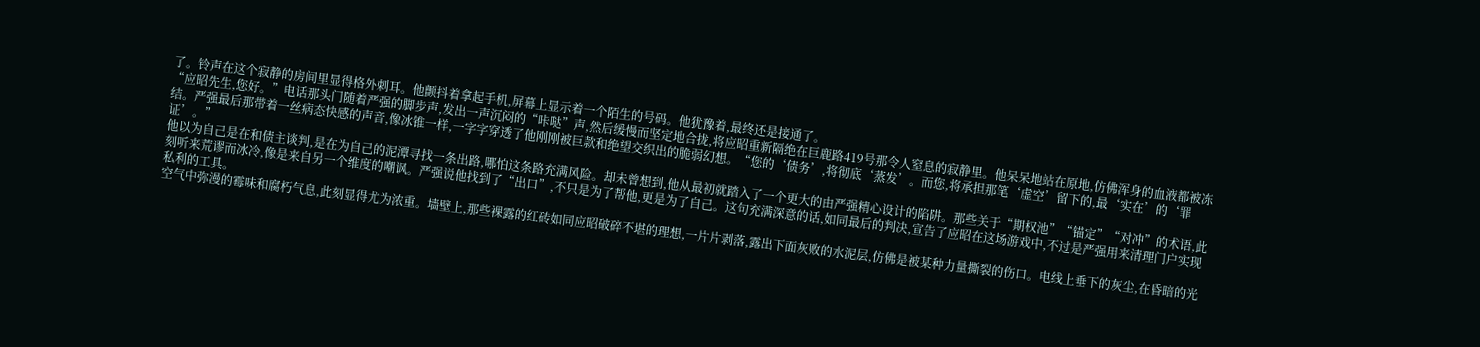了。铃声在这个寂静的房间里显得格外刺耳。他颤抖着拿起手机,屏幕上显示着一个陌生的号码。他犹豫着,最终还是接通了。
“应昭先生,您好。”电话那头门随着严强的脚步声,发出一声沉闷的“咔哒”声,然后缓慢而坚定地合拢,将应昭重新隔绝在巨鹿路419号那令人窒息的寂静里。他呆呆地站在原地,仿佛浑身的血液都被冻结。严强最后那带着一丝病态快感的声音,像冰锥一样,一字字穿透了他刚刚被巨款和绝望交织出的脆弱幻想。“您的‘债务’,将彻底‘蒸发’。而您,将承担那笔‘虚空’留下的,最‘实在’的‘罪证’。”
他以为自己是在和债主谈判,是在为自己的泥潭寻找一条出路,哪怕这条路充满风险。却未曾想到,他从最初就踏入了一个更大的由严强精心设计的陷阱。那些关于“期权池”“锚定”“对冲”的术语,此刻听来荒谬而冰冷,像是来自另一个维度的嘲讽。严强说他找到了“出口”,不只是为了帮他,更是为了自己。这句充满深意的话,如同最后的判决,宣告了应昭在这场游戏中,不过是严强用来清理门户实现私利的工具。
空气中弥漫的霉味和腐朽气息,此刻显得尤为浓重。墙壁上,那些裸露的红砖如同应昭破碎不堪的理想,一片片剥落,露出下面灰败的水泥层,仿佛是被某种力量撕裂的伤口。电线上垂下的灰尘,在昏暗的光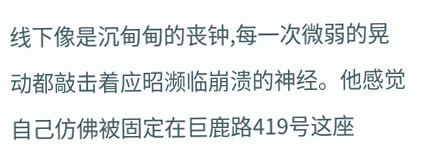线下像是沉甸甸的丧钟,每一次微弱的晃动都敲击着应昭濒临崩溃的神经。他感觉自己仿佛被固定在巨鹿路419号这座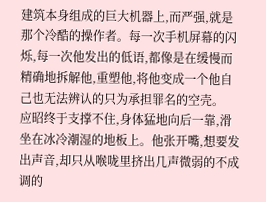建筑本身组成的巨大机器上,而严强,就是那个冷酷的操作者。每一次手机屏幕的闪烁,每一次他发出的低语,都像是在缓慢而精确地拆解他,重塑他,将他变成一个他自己也无法辨认的只为承担罪名的空壳。
应昭终于支撑不住,身体猛地向后一靠,滑坐在冰冷潮湿的地板上。他张开嘴,想要发出声音,却只从喉咙里挤出几声微弱的不成调的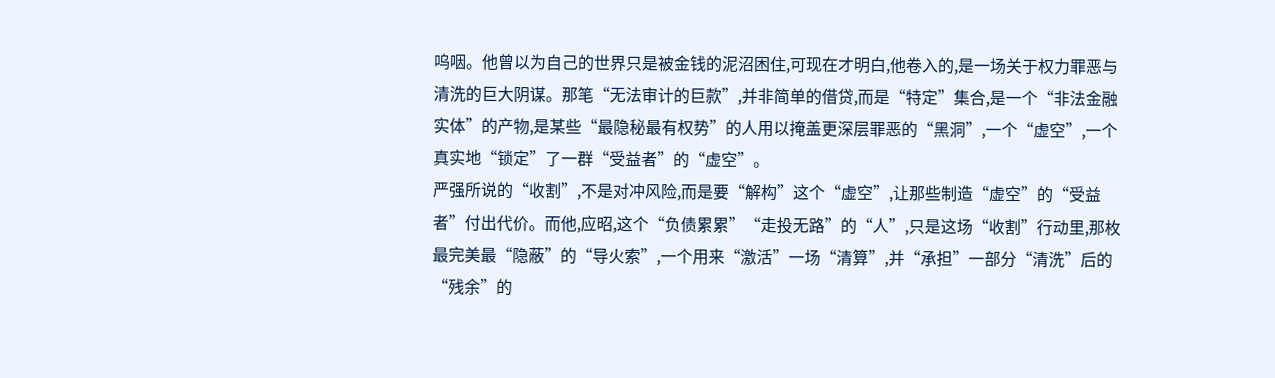呜咽。他曾以为自己的世界只是被金钱的泥沼困住,可现在才明白,他卷入的,是一场关于权力罪恶与清洗的巨大阴谋。那笔“无法审计的巨款”,并非简单的借贷,而是“特定”集合,是一个“非法金融实体”的产物,是某些“最隐秘最有权势”的人用以掩盖更深层罪恶的“黑洞”,一个“虚空”,一个真实地“锁定”了一群“受益者”的“虚空”。
严强所说的“收割”,不是对冲风险,而是要“解构”这个“虚空”,让那些制造“虚空”的“受益者”付出代价。而他,应昭,这个“负债累累”“走投无路”的“人”,只是这场“收割”行动里,那枚最完美最“隐蔽”的“导火索”,一个用来“激活”一场“清算”,并“承担”一部分“清洗”后的“残余”的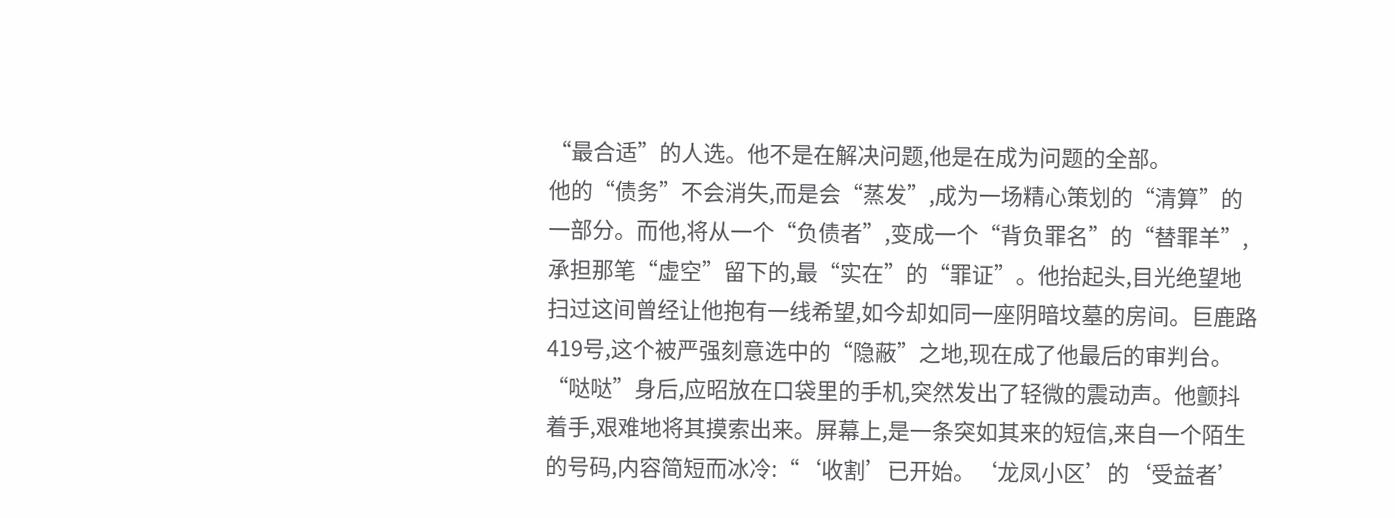“最合适”的人选。他不是在解决问题,他是在成为问题的全部。
他的“债务”不会消失,而是会“蒸发”,成为一场精心策划的“清算”的一部分。而他,将从一个“负债者”,变成一个“背负罪名”的“替罪羊”,承担那笔“虚空”留下的,最“实在”的“罪证”。他抬起头,目光绝望地扫过这间曾经让他抱有一线希望,如今却如同一座阴暗坟墓的房间。巨鹿路419号,这个被严强刻意选中的“隐蔽”之地,现在成了他最后的审判台。
“哒哒”身后,应昭放在口袋里的手机,突然发出了轻微的震动声。他颤抖着手,艰难地将其摸索出来。屏幕上,是一条突如其来的短信,来自一个陌生的号码,内容简短而冰冷:“‘收割’已开始。‘龙凤小区’的‘受益者’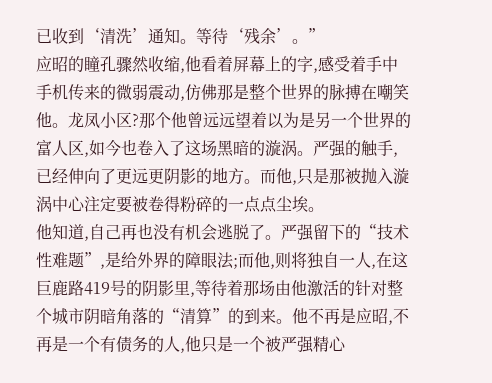已收到‘清洗’通知。等待‘残余’。”
应昭的瞳孔骤然收缩,他看着屏幕上的字,感受着手中手机传来的微弱震动,仿佛那是整个世界的脉搏在嘲笑他。龙凤小区?那个他曾远远望着以为是另一个世界的富人区,如今也卷入了这场黑暗的漩涡。严强的触手,已经伸向了更远更阴影的地方。而他,只是那被抛入漩涡中心注定要被卷得粉碎的一点点尘埃。
他知道,自己再也没有机会逃脱了。严强留下的“技术性难题”,是给外界的障眼法;而他,则将独自一人,在这巨鹿路419号的阴影里,等待着那场由他激活的针对整个城市阴暗角落的“清算”的到来。他不再是应昭,不再是一个有债务的人,他只是一个被严强精心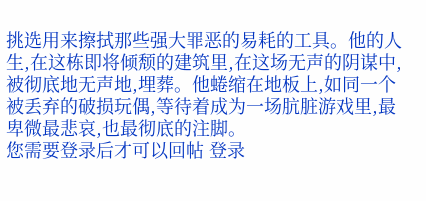挑选用来擦拭那些强大罪恶的易耗的工具。他的人生,在这栋即将倾颓的建筑里,在这场无声的阴谋中,被彻底地无声地,埋葬。他蜷缩在地板上,如同一个被丢弃的破损玩偶,等待着成为一场肮脏游戏里,最卑微最悲哀,也最彻底的注脚。
您需要登录后才可以回帖 登录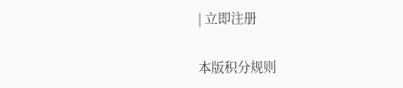| 立即注册

本版积分规则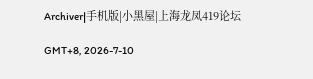Archiver|手机版|小黑屋|上海龙凤419论坛

GMT+8, 2026-7-10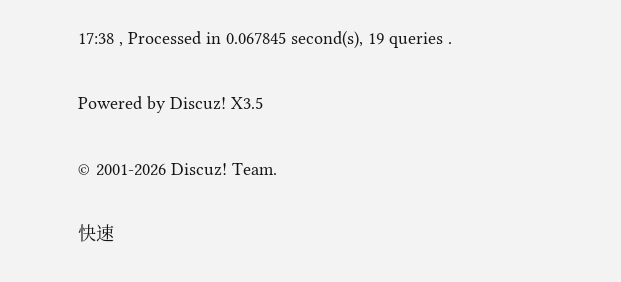17:38 , Processed in 0.067845 second(s), 19 queries .

Powered by Discuz! X3.5

© 2001-2026 Discuz! Team.

快速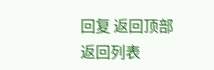回复 返回顶部 返回列表